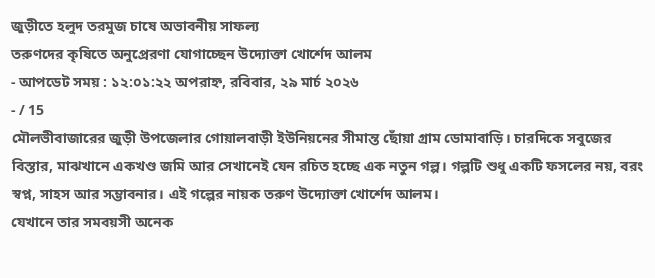জুড়ীতে হলুদ তরমুজ চাষে অভাবনীয় সাফল্য
তরুণদের কৃষিতে অনুপ্রেরণা যোগাচ্ছেন উদ্যোক্তা খোর্শেদ আলম
- আপডেট সময় : ১২:০১:২২ অপরাহ্ন, রবিবার, ২৯ মার্চ ২০২৬
- / 15
মৌলভীবাজারের জুড়ী উপজেলার গোয়ালবাড়ী ইউনিয়নের সীমান্ত ছোঁয়া গ্রাম ডোমাবাড়ি। চারদিকে সবুজের বিস্তার, মাঝখানে একখণ্ড জমি আর সেখানেই যেন রচিত হচ্ছে এক নতুন গল্প। গল্পটি শুধু একটি ফসলের নয়, বরং স্বপ্ন, সাহস আর সম্ভাবনার। এই গল্পের নায়ক তরুণ উদ্যোক্তা খোর্শেদ আলম।
যেখানে তার সমবয়সী অনেক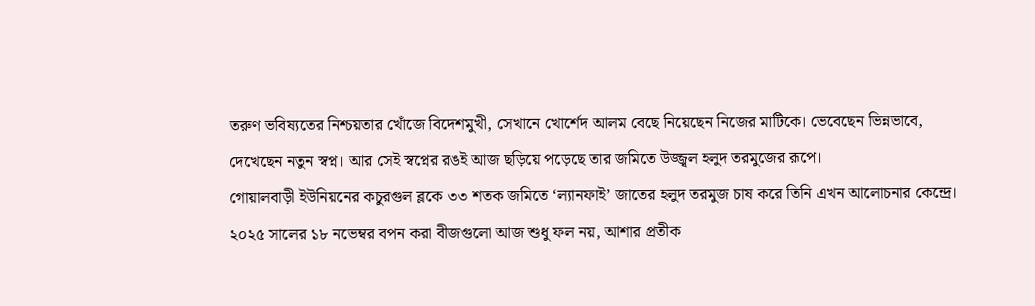তরুণ ভবিষ্যতের নিশ্চয়তার খোঁজে বিদেশমুখী, সেখানে খোর্শেদ আলম বেছে নিয়েছেন নিজের মাটিকে। ভেবেছেন ভিন্নভাবে, দেখেছেন নতুন স্বপ্ন। আর সেই স্বপ্নের রঙই আজ ছড়িয়ে পড়েছে তার জমিতে উজ্জ্বল হলুদ তরমুজের রূপে।
গোয়ালবাড়ী ইউনিয়নের কচুরগুল ব্লকে ৩৩ শতক জমিতে ‘ল্যানফাই’ জাতের হলুদ তরমুজ চাষ করে তিনি এখন আলোচনার কেন্দ্রে। ২০২৫ সালের ১৮ নভেম্বর বপন করা বীজগুলো আজ শুধু ফল নয়, আশার প্রতীক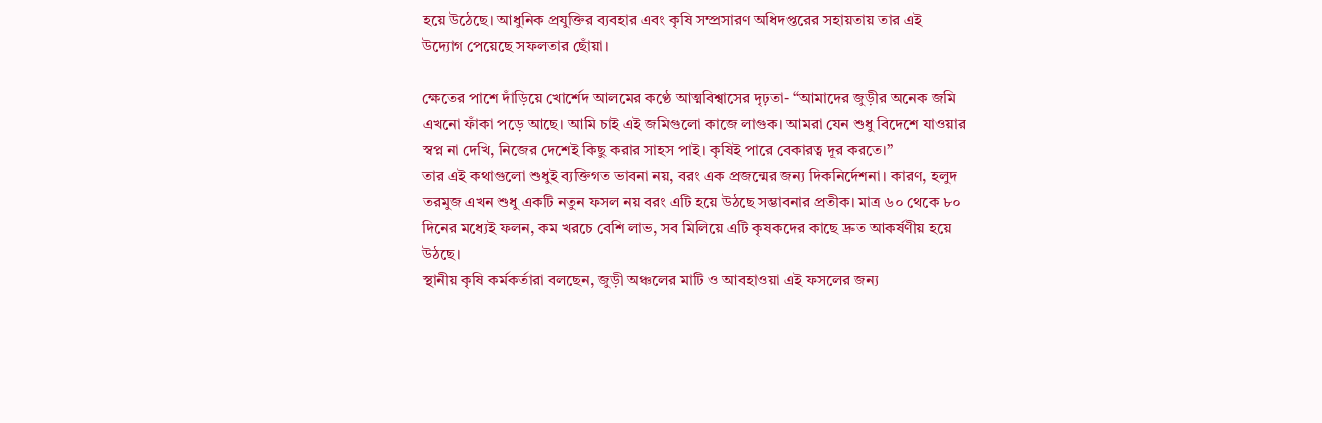হয়ে উঠেছে। আধুনিক প্রযুক্তির ব্যবহার এবং কৃষি সম্প্রসারণ অধিদপ্তরের সহায়তায় তার এই উদ্যোগ পেয়েছে সফলতার ছোঁয়া।

ক্ষেতের পাশে দাঁড়িয়ে খোর্শেদ আলমের কণ্ঠে আত্মবিশ্বাসের দৃঢ়তা- “আমাদের জুড়ীর অনেক জমি এখনো ফাঁকা পড়ে আছে। আমি চাই এই জমিগুলো কাজে লাগুক। আমরা যেন শুধু বিদেশে যাওয়ার স্বপ্ন না দেখি, নিজের দেশেই কিছু করার সাহস পাই। কৃষিই পারে বেকারত্ব দূর করতে।”
তার এই কথাগুলো শুধুই ব্যক্তিগত ভাবনা নয়, বরং এক প্রজন্মের জন্য দিকনির্দেশনা। কারণ, হলুদ তরমুজ এখন শুধু একটি নতুন ফসল নয় বরং এটি হয়ে উঠছে সম্ভাবনার প্রতীক। মাত্র ৬০ থেকে ৮০ দিনের মধ্যেই ফলন, কম খরচে বেশি লাভ, সব মিলিয়ে এটি কৃষকদের কাছে দ্রুত আকর্ষণীয় হয়ে উঠছে।
স্থানীয় কৃষি কর্মকর্তারা বলছেন, জুড়ী অঞ্চলের মাটি ও আবহাওয়া এই ফসলের জন্য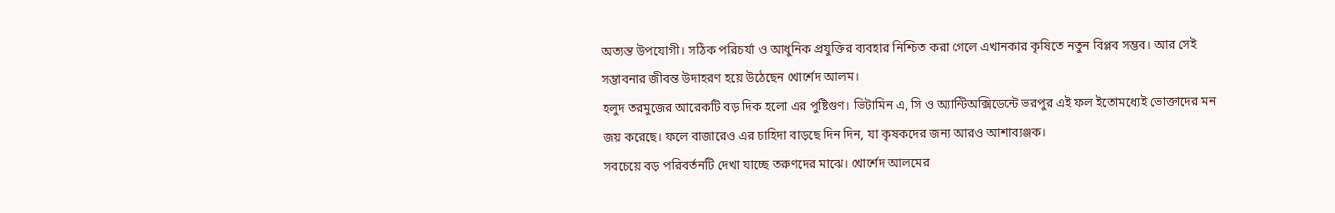অত্যন্ত উপযোগী। সঠিক পরিচর্যা ও আধুনিক প্রযুক্তির ব্যবহার নিশ্চিত করা গেলে এখানকার কৃষিতে নতুন বিপ্লব সম্ভব। আর সেই সম্ভাবনার জীবন্ত উদাহরণ হয়ে উঠেছেন খোর্শেদ আলম।
হলুদ তরমুজের আরেকটি বড় দিক হলো এর পুষ্টিগুণ। ভিটামিন এ, সি ও অ্যান্টিঅক্সিডেন্টে ভরপুর এই ফল ইতোমধ্যেই ভোক্তাদের মন জয় করেছে। ফলে বাজারেও এর চাহিদা বাড়ছে দিন দিন, যা কৃষকদের জন্য আরও আশাব্যঞ্জক।
সবচেয়ে বড় পরিবর্তনটি দেখা যাচ্ছে তরুণদের মাঝে। খোর্শেদ আলমের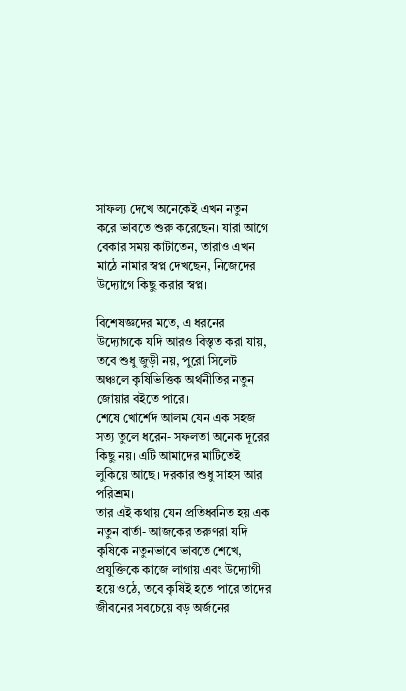সাফল্য দেখে অনেকেই এখন নতুন করে ভাবতে শুরু করেছেন। যারা আগে বেকার সময় কাটাতেন, তারাও এখন মাঠে নামার স্বপ্ন দেখছেন, নিজেদের উদ্যোগে কিছু করার স্বপ্ন।

বিশেষজ্ঞদের মতে, এ ধরনের উদ্যোগকে যদি আরও বিস্তৃত করা যায়, তবে শুধু জুড়ী নয়, পুরো সিলেট অঞ্চলে কৃষিভিত্তিক অর্থনীতির নতুন জোয়ার বইতে পারে।
শেষে খোর্শেদ আলম যেন এক সহজ সত্য তুলে ধরেন- সফলতা অনেক দূরের কিছু নয়। এটি আমাদের মাটিতেই লুকিয়ে আছে। দরকার শুধু সাহস আর পরিশ্রম।
তার এই কথায় যেন প্রতিধ্বনিত হয় এক নতুন বার্তা- আজকের তরুণরা যদি কৃষিকে নতুনভাবে ভাবতে শেখে, প্রযুক্তিকে কাজে লাগায় এবং উদ্যোগী হয়ে ওঠে, তবে কৃষিই হতে পারে তাদের জীবনের সবচেয়ে বড় অর্জনের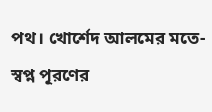পথ। খোর্শেদ আলমের মতে- স্বপ্ন পূরণের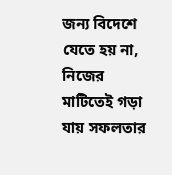জন্য বিদেশে যেতে হয় না, নিজের মাটিতেই গড়া যায় সফলতার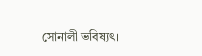সোনালী ভবিষ্যৎ।